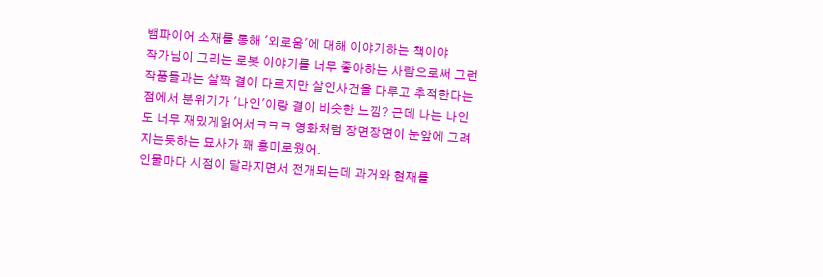뱀파이어 소재를 통해 '외로움'에 대해 이야기하는 책이야
작가님이 그리는 로봇 이야기를 너무 좋아하는 사람으로써 그런 작품들과는 살짝 결이 다르지만 살인사건을 다루고 추적한다는 점에서 분위기가 '나인'이랑 결이 비슷한 느낌? 근데 나는 나인도 너무 재밌게읽어서ㅋㅋㅋ 영화처럼 장면장면이 눈앞에 그려지는듯하는 묘사가 꽤 흥미로웠어.
인물마다 시점이 달라지면서 전개되는데 과거와 현재를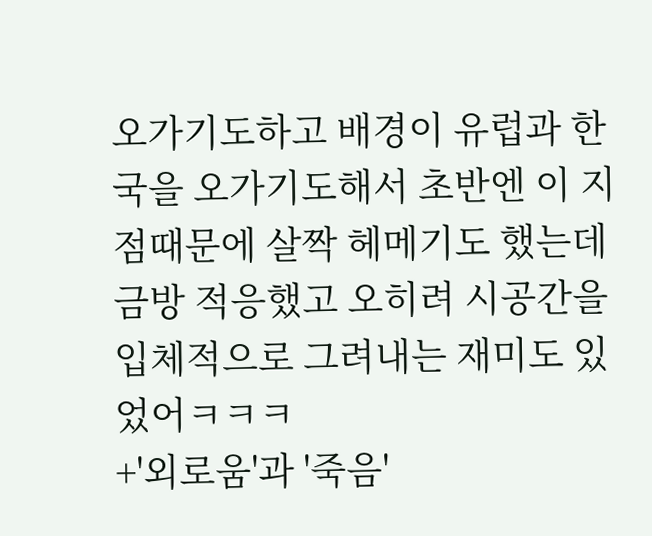오가기도하고 배경이 유럽과 한국을 오가기도해서 초반엔 이 지점때문에 살짝 헤메기도 했는데 금방 적응했고 오히려 시공간을 입체적으로 그려내는 재미도 있었어ㅋㅋㅋ
+'외로움'과 '죽음'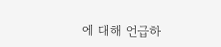에 대해 언급하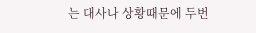는 대사나 상황때문에 두번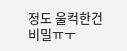정도 울컥한건 비밀ㅠㅜ